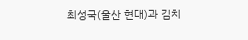최성국(울산 현대)과 김치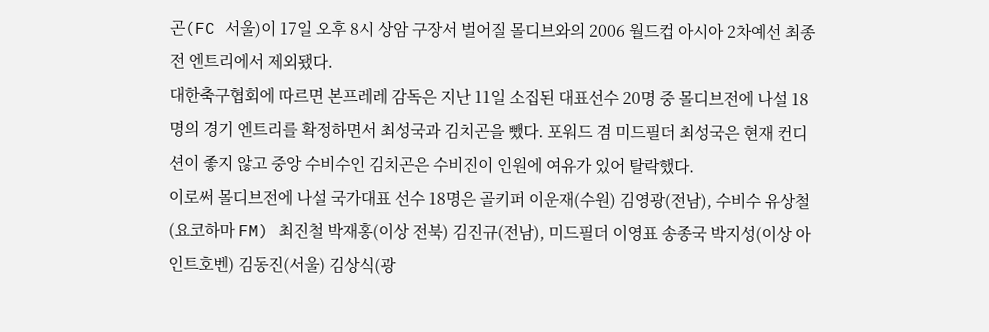곤(FC 서울)이 17일 오후 8시 상암 구장서 벌어질 몰디브와의 2006 월드컵 아시아 2차예선 최종전 엔트리에서 제외됐다.
대한축구협회에 따르면 본프레레 감독은 지난 11일 소집된 대표선수 20명 중 몰디브전에 나설 18명의 경기 엔트리를 확정하면서 최성국과 김치곤을 뺐다. 포워드 겸 미드필더 최성국은 현재 컨디션이 좋지 않고 중앙 수비수인 김치곤은 수비진이 인원에 여유가 있어 탈락했다.
이로써 몰디브전에 나설 국가대표 선수 18명은 골키퍼 이운재(수원) 김영광(전남), 수비수 유상철(요코하마 FM) 최진철 박재홍(이상 전북) 김진규(전남), 미드필더 이영표 송종국 박지성(이상 아인트호벤) 김동진(서울) 김상식(광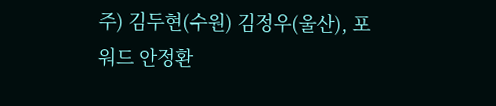주) 김두현(수원) 김정우(울산), 포워드 안정환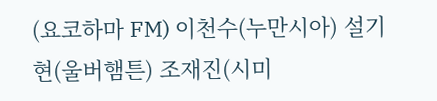(요코하마 FM) 이천수(누만시아) 설기현(울버햄튼) 조재진(시미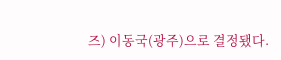즈) 이동국(광주)으로 결정됐다.